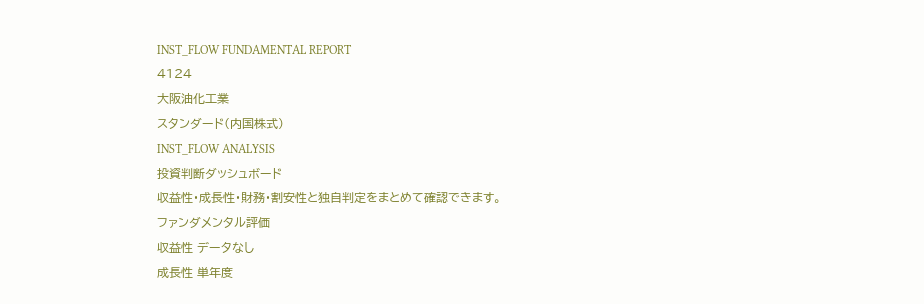INST_FLOW FUNDAMENTAL REPORT
4124
大阪油化工業
スタンダード(内国株式)
INST_FLOW ANALYSIS
投資判断ダッシュボード
収益性・成長性・財務・割安性と独自判定をまとめて確認できます。
ファンダメンタル評価
収益性 データなし
成長性 単年度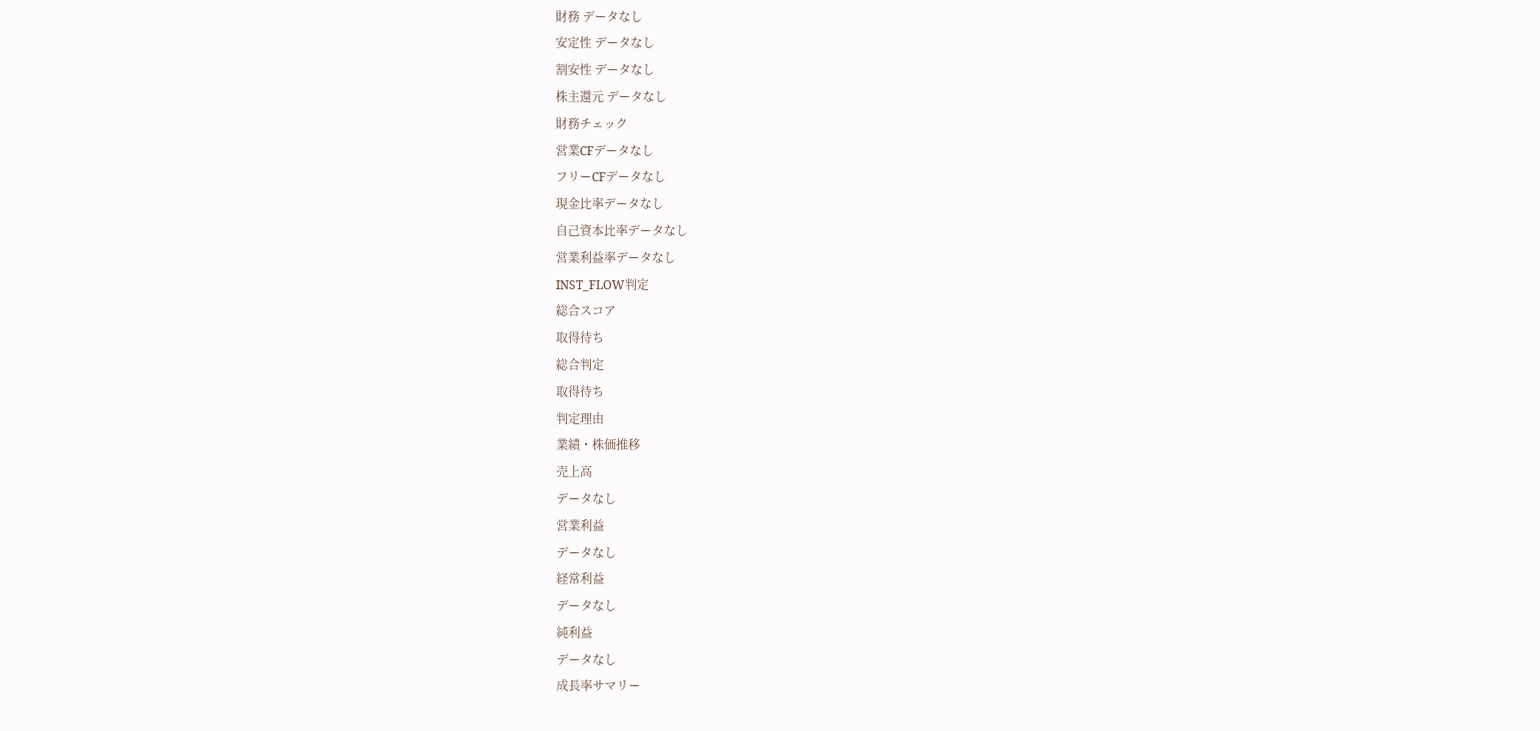財務 データなし
安定性 データなし
割安性 データなし
株主還元 データなし
財務チェック
営業CFデータなし
フリーCFデータなし
現金比率データなし
自己資本比率データなし
営業利益率データなし
INST_FLOW判定
総合スコア
取得待ち
総合判定
取得待ち
判定理由
業績・株価推移
売上高
データなし
営業利益
データなし
経常利益
データなし
純利益
データなし
成長率サマリー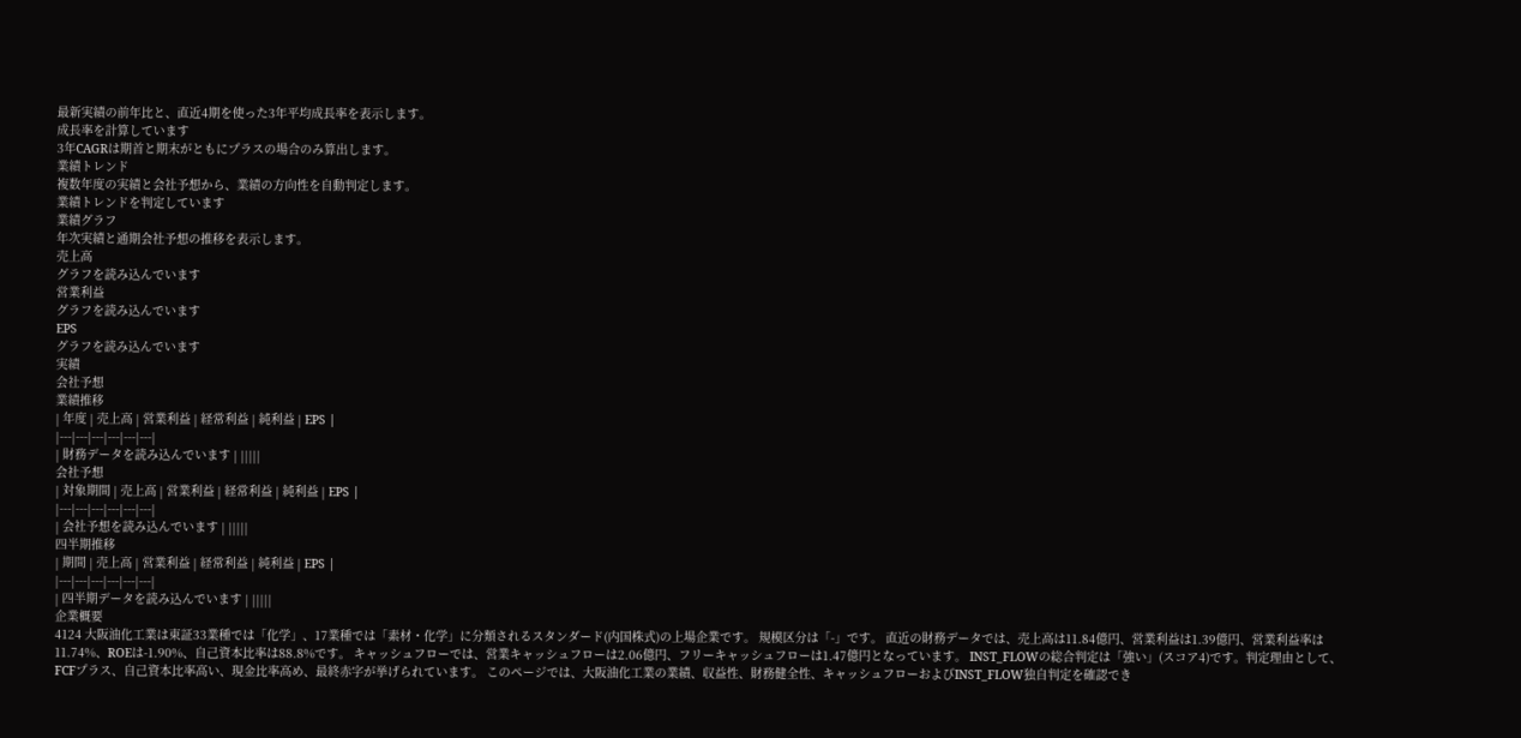最新実績の前年比と、直近4期を使った3年平均成長率を表示します。
成長率を計算しています
3年CAGRは期首と期末がともにプラスの場合のみ算出します。
業績トレンド
複数年度の実績と会社予想から、業績の方向性を自動判定します。
業績トレンドを判定しています
業績グラフ
年次実績と通期会社予想の推移を表示します。
売上高
グラフを読み込んでいます
営業利益
グラフを読み込んでいます
EPS
グラフを読み込んでいます
実績
会社予想
業績推移
| 年度 | 売上高 | 営業利益 | 経常利益 | 純利益 | EPS |
|---|---|---|---|---|---|
| 財務データを読み込んでいます | |||||
会社予想
| 対象期間 | 売上高 | 営業利益 | 経常利益 | 純利益 | EPS |
|---|---|---|---|---|---|
| 会社予想を読み込んでいます | |||||
四半期推移
| 期間 | 売上高 | 営業利益 | 経常利益 | 純利益 | EPS |
|---|---|---|---|---|---|
| 四半期データを読み込んでいます | |||||
企業概要
4124 大阪油化工業は東証33業種では「化学」、17業種では「素材・化学」に分類されるスタンダード(内国株式)の上場企業です。 規模区分は「-」です。 直近の財務データでは、売上高は11.84億円、営業利益は1.39億円、営業利益率は11.74%、ROEは-1.90%、自己資本比率は88.8%です。 キャッシュフローでは、営業キャッシュフローは2.06億円、フリーキャッシュフローは1.47億円となっています。 INST_FLOWの総合判定は「強い」(スコア4)です。判定理由として、FCFプラス、自己資本比率高い、現金比率高め、最終赤字が挙げられています。 このページでは、大阪油化工業の業績、収益性、財務健全性、キャッシュフローおよびINST_FLOW独自判定を確認でき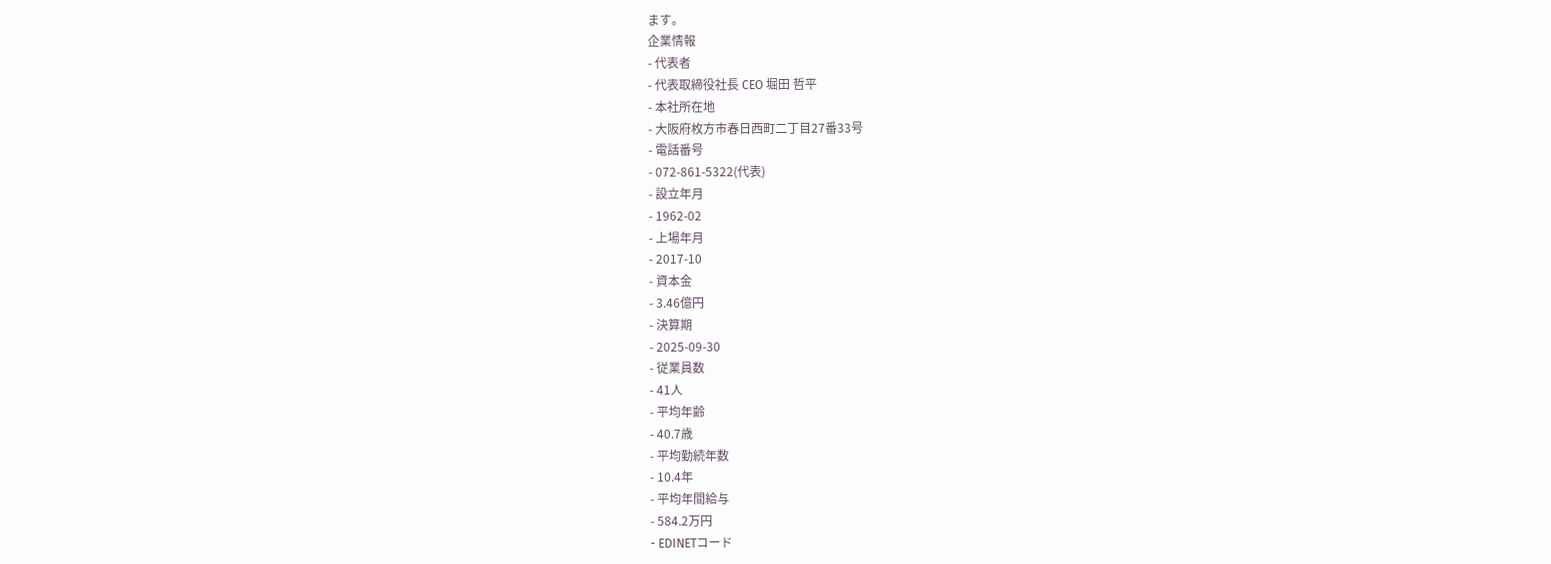ます。
企業情報
- 代表者
- 代表取締役社長 CEO 堀田 哲平
- 本社所在地
- 大阪府枚方市春日西町二丁目27番33号
- 電話番号
- 072-861-5322(代表)
- 設立年月
- 1962-02
- 上場年月
- 2017-10
- 資本金
- 3.46億円
- 決算期
- 2025-09-30
- 従業員数
- 41人
- 平均年齢
- 40.7歳
- 平均勤続年数
- 10.4年
- 平均年間給与
- 584.2万円
- EDINETコード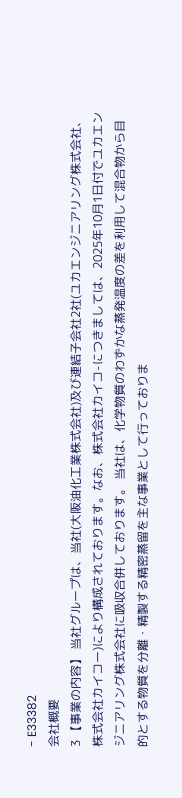- E33382
会社概要
3 【事業の内容】 当社グループは、当社(大阪油化工業株式会社)及び連結子会社2社(ユカエンジニアリング株式会社、株式会社カイコー)により構成されております。なお、株式会社カイコ-につきましては、2025年10月1日付でユカエンジニアリング株式会社に吸収合併しております。 当社は、化学物質のわずかな蒸発温度の差を利用して混合物から目的とする物質を分離・精製する精密蒸留を主な事業として行っておりま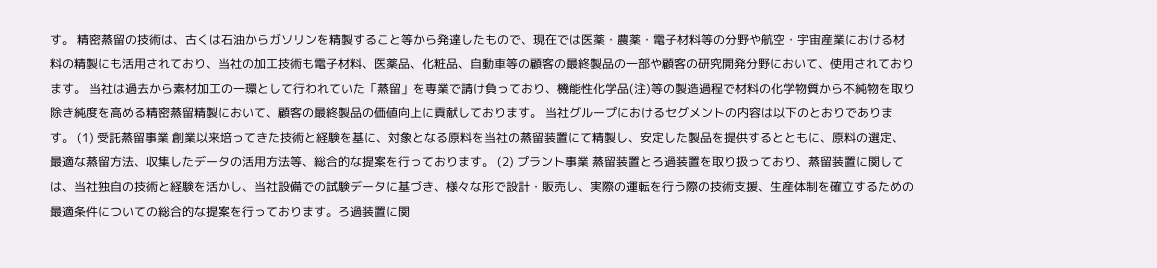す。 精密蒸留の技術は、古くは石油からガソリンを精製すること等から発達したもので、現在では医薬・農薬・電子材料等の分野や航空・宇宙産業における材料の精製にも活用されており、当社の加工技術も電子材料、医薬品、化粧品、自動車等の顧客の最終製品の一部や顧客の研究開発分野において、使用されております。 当社は過去から素材加工の一環として行われていた「蒸留」を専業で請け負っており、機能性化学品(注)等の製造過程で材料の化学物質から不純物を取り除き純度を高める精密蒸留精製において、顧客の最終製品の価値向上に貢献しております。 当社グループにおけるセグメントの内容は以下のとおりであります。 (1) 受託蒸留事業 創業以来培ってきた技術と経験を基に、対象となる原料を当社の蒸留装置にて精製し、安定した製品を提供するとともに、原料の選定、最適な蒸留方法、収集したデータの活用方法等、総合的な提案を行っております。 (2) プラント事業 蒸留装置とろ過装置を取り扱っており、蒸留装置に関しては、当社独自の技術と経験を活かし、当社設備での試験データに基づき、様々な形で設計・販売し、実際の運転を行う際の技術支援、生産体制を確立するための最適条件についての総合的な提案を行っております。ろ過装置に関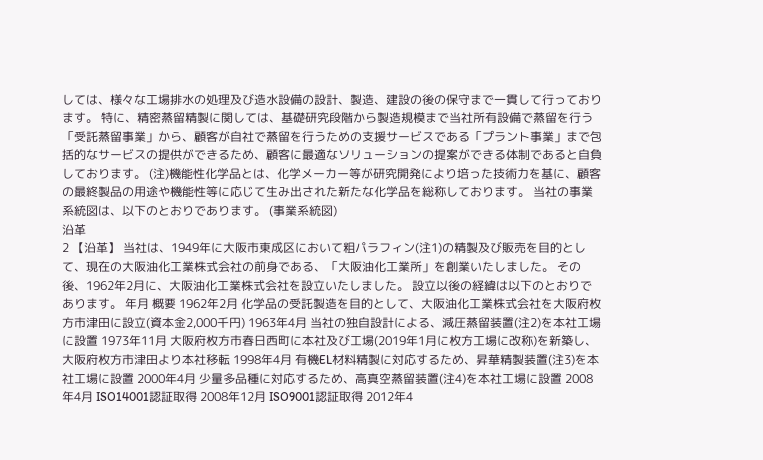しては、様々な工場排水の処理及び造水設備の設計、製造、建設の後の保守まで一貫して行っております。 特に、精密蒸留精製に関しては、基礎研究段階から製造規模まで当社所有設備で蒸留を行う「受託蒸留事業」から、顧客が自社で蒸留を行うための支援サービスである「プラント事業」まで包括的なサービスの提供ができるため、顧客に最適なソリューションの提案ができる体制であると自負しております。 (注)機能性化学品とは、化学メーカー等が研究開発により培った技術力を基に、顧客の最終製品の用途や機能性等に応じて生み出された新たな化学品を総称しております。 当社の事業系統図は、以下のとおりであります。 (事業系統図)
沿革
2 【沿革】 当社は、1949年に大阪市東成区において粗パラフィン(注1)の精製及び販売を目的として、現在の大阪油化工業株式会社の前身である、「大阪油化工業所」を創業いたしました。 その後、1962年2月に、大阪油化工業株式会社を設立いたしました。 設立以後の経緯は以下のとおりであります。 年月 概要 1962年2月 化学品の受託製造を目的として、大阪油化工業株式会社を大阪府枚方市津田に設立(資本金2,000千円) 1963年4月 当社の独自設計による、減圧蒸留装置(注2)を本社工場に設置 1973年11月 大阪府枚方市春日西町に本社及び工場(2019年1月に枚方工場に改称)を新築し、大阪府枚方市津田より本社移転 1998年4月 有機EL材料精製に対応するため、昇華精製装置(注3)を本社工場に設置 2000年4月 少量多品種に対応するため、高真空蒸留装置(注4)を本社工場に設置 2008年4月 ISO14001認証取得 2008年12月 ISO9001認証取得 2012年4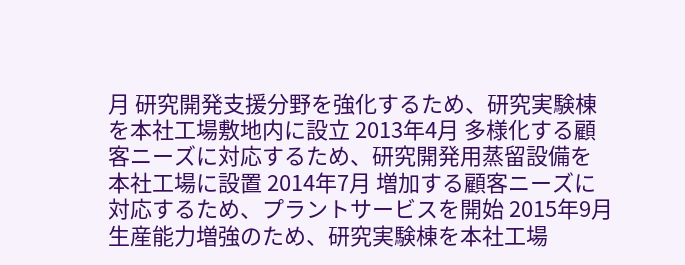月 研究開発支援分野を強化するため、研究実験棟を本社工場敷地内に設立 2013年4月 多様化する顧客ニーズに対応するため、研究開発用蒸留設備を本社工場に設置 2014年7月 増加する顧客ニーズに対応するため、プラントサービスを開始 2015年9月 生産能力増強のため、研究実験棟を本社工場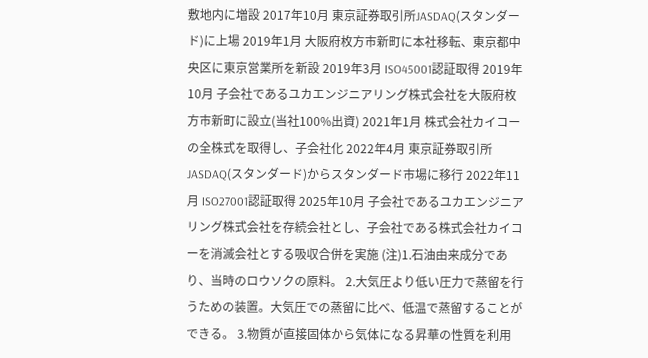敷地内に増設 2017年10月 東京証券取引所JASDAQ(スタンダード)に上場 2019年1月 大阪府枚方市新町に本社移転、東京都中央区に東京営業所を新設 2019年3月 ISO45001認証取得 2019年10月 子会社であるユカエンジニアリング株式会社を大阪府枚方市新町に設立(当社100%出資) 2021年1月 株式会社カイコーの全株式を取得し、子会社化 2022年4月 東京証券取引所JASDAQ(スタンダード)からスタンダード市場に移行 2022年11月 ISO27001認証取得 2025年10月 子会社であるユカエンジニアリング株式会社を存続会社とし、子会社である株式会社カイコーを消滅会社とする吸収合併を実施 (注)1.石油由来成分であり、当時のロウソクの原料。 2.大気圧より低い圧力で蒸留を行うための装置。大気圧での蒸留に比べ、低温で蒸留することができる。 3.物質が直接固体から気体になる昇華の性質を利用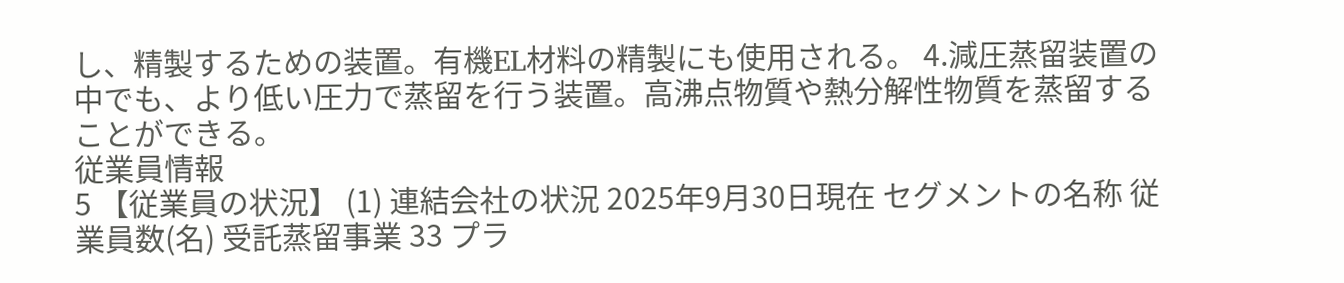し、精製するための装置。有機EL材料の精製にも使用される。 4.減圧蒸留装置の中でも、より低い圧力で蒸留を行う装置。高沸点物質や熱分解性物質を蒸留することができる。
従業員情報
5 【従業員の状況】 (1) 連結会社の状況 2025年9月30日現在 セグメントの名称 従業員数(名) 受託蒸留事業 33 プラ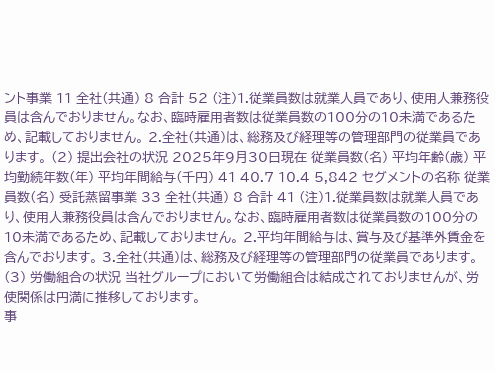ント事業 11 全社(共通) 8 合計 52 (注)1.従業員数は就業人員であり、使用人兼務役員は含んでおりません。なお、臨時雇用者数は従業員数の100分の10未満であるため、記載しておりません。 2.全社(共通)は、総務及び経理等の管理部門の従業員であります。 (2) 提出会社の状況 2025年9月30日現在 従業員数(名) 平均年齢(歳) 平均勤続年数(年) 平均年間給与(千円) 41 40.7 10.4 5,842 セグメントの名称 従業員数(名) 受託蒸留事業 33 全社(共通) 8 合計 41 (注)1.従業員数は就業人員であり、使用人兼務役員は含んでおりません。なお、臨時雇用者数は従業員数の100分の10未満であるため、記載しておりません。 2.平均年間給与は、賞与及び基準外賃金を含んでおります。 3.全社(共通)は、総務及び経理等の管理部門の従業員であります。 (3) 労働組合の状況 当社グループにおいて労働組合は結成されておりませんが、労使関係は円満に推移しております。
事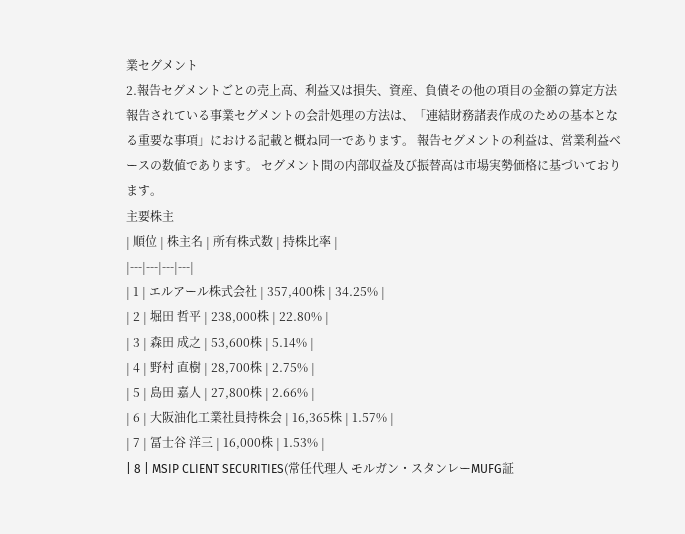業セグメント
2.報告セグメントごとの売上高、利益又は損失、資産、負債その他の項目の金額の算定方法 報告されている事業セグメントの会計処理の方法は、「連結財務諸表作成のための基本となる重要な事項」における記載と概ね同一であります。 報告セグメントの利益は、営業利益ベースの数値であります。 セグメント間の内部収益及び振替高は市場実勢価格に基づいております。
主要株主
| 順位 | 株主名 | 所有株式数 | 持株比率 |
|---|---|---|---|
| 1 | エルアール株式会社 | 357,400株 | 34.25% |
| 2 | 堀田 哲平 | 238,000株 | 22.80% |
| 3 | 森田 成之 | 53,600株 | 5.14% |
| 4 | 野村 直樹 | 28,700株 | 2.75% |
| 5 | 島田 嘉人 | 27,800株 | 2.66% |
| 6 | 大阪油化工業社員持株会 | 16,365株 | 1.57% |
| 7 | 冨士谷 洋三 | 16,000株 | 1.53% |
| 8 | MSIP CLIENT SECURITIES(常任代理人 モルガン・スタンレーMUFG証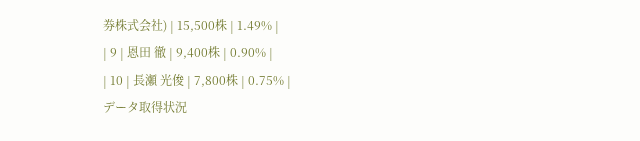券株式会社) | 15,500株 | 1.49% |
| 9 | 恩田 徹 | 9,400株 | 0.90% |
| 10 | 長瀬 光俊 | 7,800株 | 0.75% |
データ取得状況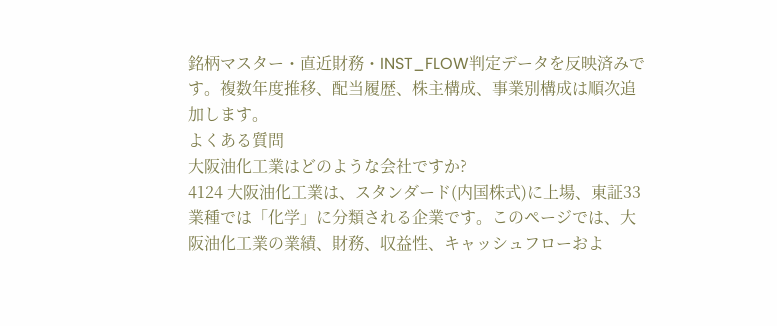銘柄マスター・直近財務・INST_FLOW判定データを反映済みです。複数年度推移、配当履歴、株主構成、事業別構成は順次追加します。
よくある質問
大阪油化工業はどのような会社ですか?
4124 大阪油化工業は、スタンダード(内国株式)に上場、東証33業種では「化学」に分類される企業です。このページでは、大阪油化工業の業績、財務、収益性、キャッシュフローおよ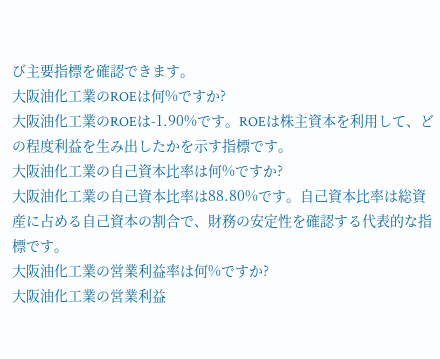び主要指標を確認できます。
大阪油化工業のROEは何%ですか?
大阪油化工業のROEは-1.90%です。ROEは株主資本を利用して、どの程度利益を生み出したかを示す指標です。
大阪油化工業の自己資本比率は何%ですか?
大阪油化工業の自己資本比率は88.80%です。自己資本比率は総資産に占める自己資本の割合で、財務の安定性を確認する代表的な指標です。
大阪油化工業の営業利益率は何%ですか?
大阪油化工業の営業利益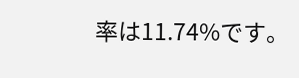率は11.74%です。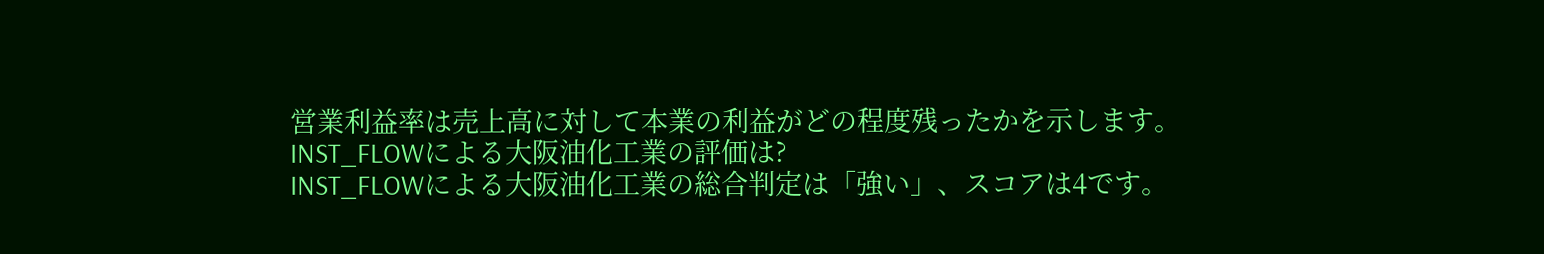営業利益率は売上高に対して本業の利益がどの程度残ったかを示します。
INST_FLOWによる大阪油化工業の評価は?
INST_FLOWによる大阪油化工業の総合判定は「強い」、スコアは4です。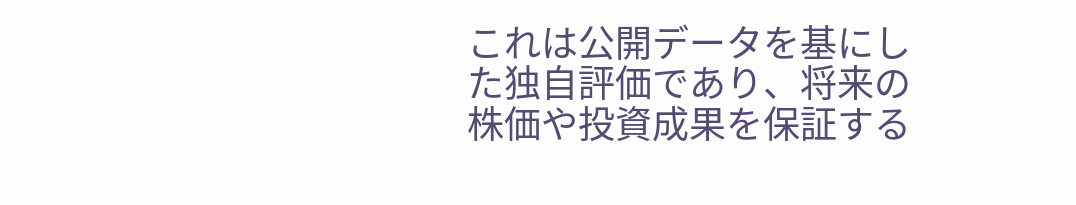これは公開データを基にした独自評価であり、将来の株価や投資成果を保証する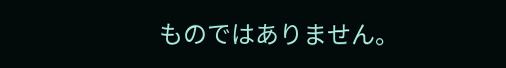ものではありません。